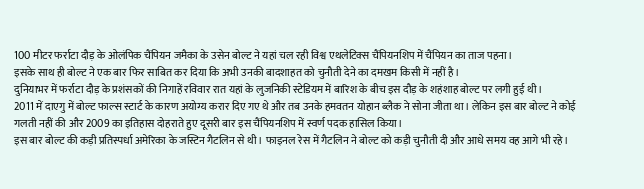100 मीटर फर्राटा दौड़ के ओलंपिक चैंपियन जमैका के उसेन बोल्ट ने यहां चल रही विश्व एथलेटिक्स चैंपियनशिप में चैंपियन का ताज पहना।
इसके साथ ही बोल्ट ने एक बार फिर साबित कर दिया कि अभी उनकी बादशाहत को चुनौती देने का दमखम किसी में नहीं है।
दुनियाभर में फर्राटा दौड़ के प्रशंसकों की निगाहें रविवार रात यहां के लुजनिकी स्टेडियम में बारिश के बीच इस दौड़ के शहंशाह बोल्ट पर लगी हुई थी।
2011 में दाएगु में बोल्ट फाल्स स्टार्ट के कारण अयोग्य करार दिए गए थे और तब उनके हमवतन योहान ब्लैक ने सोना जीता था। लेकिन इस बार बोल्ट ने कोई गलती नहीं की और 2009 का इतिहास दोहराते हुए दूसरी बार इस चैंपियनशिप में स्वर्ण पदक हासिल किया।
इस बार बोल्ट की कड़ी प्रतिस्पर्धा अमेरिका के जस्टिन गैटलिन से थी। फाइनल रेस में गैटलिन ने बोल्ट को कड़ी चुनौती दी और आधे समय वह आगे भी रहे।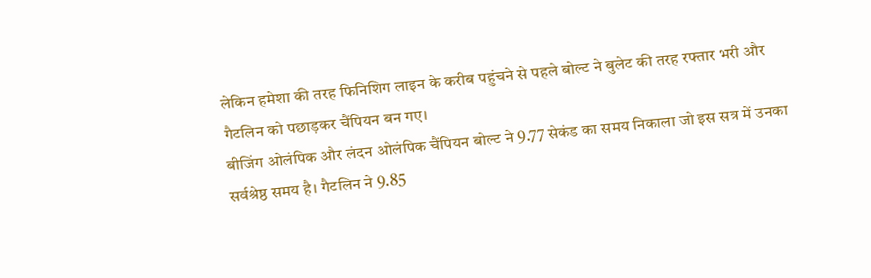लेकिन हमेशा की तरह फिनिशिग लाइन के करीब पहुंचने से पहले बोल्ट ने बुलेट की तरह रफ्तार भरी और गैटलिन को पछाड़कर चैंपियन बन गए।
बीजिंग ओलंपिक और लंदन ओलंपिक चैंपियन बोल्ट ने 9.77 सेकंड का समय निकाला जो इस सत्र में उनका सर्वश्रेष्ठ समय है। गैटलिन ने 9.85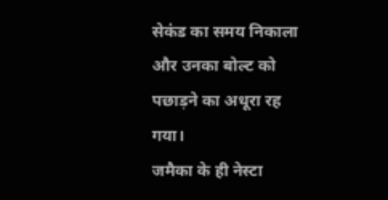सेकंड का समय निकाला और उनका बोल्ट को पछाड़ने का अधूरा रह गया।
जमैका के ही नेस्टा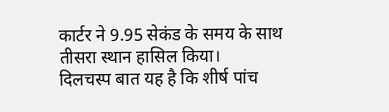कार्टर ने 9.95 सेकंड के समय के साथ तीसरा स्थान हासिल किया।
दिलचस्प बात यह है कि शीर्ष पांच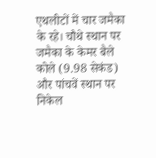एथलीटों में चार जमैका के रहे। चौथे स्थान पर जमैका के केमर बैले कोले (9.98 सेकंड) और पांचवें स्थान पर निकेल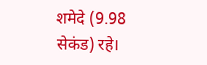शमेदे (9.98 सेकंड) रहे।